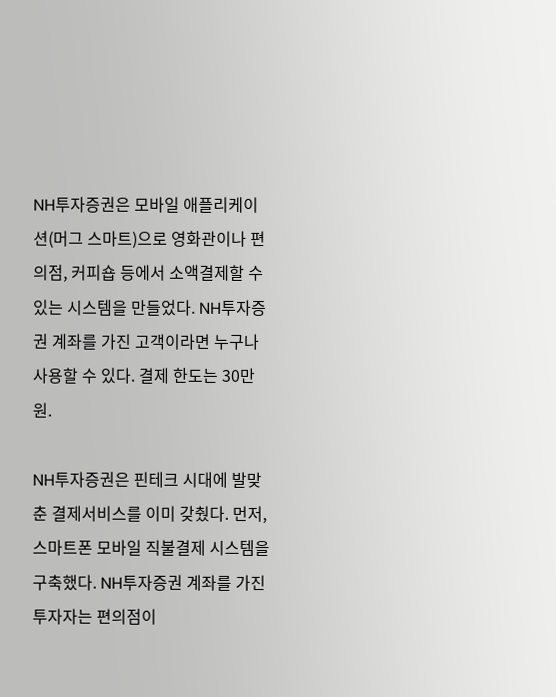NH투자증권은 모바일 애플리케이션(머그 스마트)으로 영화관이나 편의점, 커피숍 등에서 소액결제할 수 있는 시스템을 만들었다. NH투자증권 계좌를 가진 고객이라면 누구나 사용할 수 있다. 결제 한도는 30만원.

NH투자증권은 핀테크 시대에 발맞춘 결제서비스를 이미 갖췄다. 먼저, 스마트폰 모바일 직불결제 시스템을 구축했다. NH투자증권 계좌를 가진 투자자는 편의점이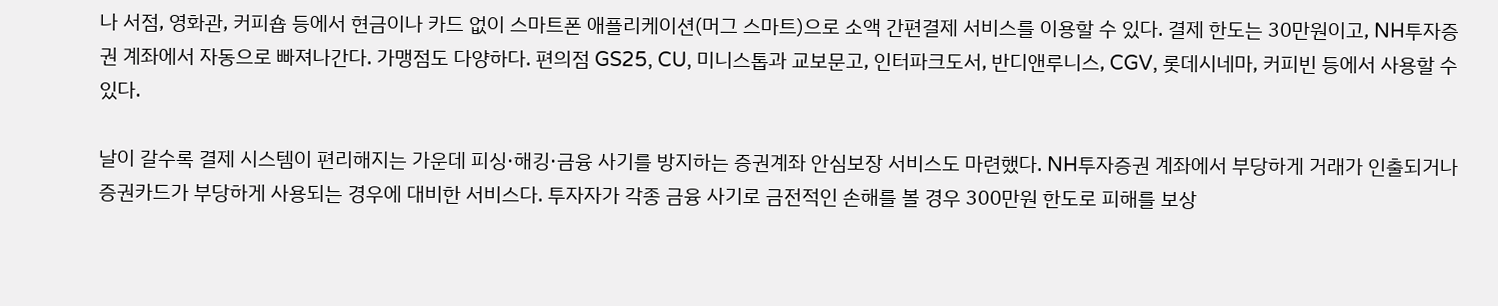나 서점, 영화관, 커피숍 등에서 현금이나 카드 없이 스마트폰 애플리케이션(머그 스마트)으로 소액 간편결제 서비스를 이용할 수 있다. 결제 한도는 30만원이고, NH투자증권 계좌에서 자동으로 빠져나간다. 가맹점도 다양하다. 편의점 GS25, CU, 미니스톱과 교보문고, 인터파크도서, 반디앤루니스, CGV, 롯데시네마, 커피빈 등에서 사용할 수 있다.

날이 갈수록 결제 시스템이 편리해지는 가운데 피싱·해킹·금융 사기를 방지하는 증권계좌 안심보장 서비스도 마련했다. NH투자증권 계좌에서 부당하게 거래가 인출되거나 증권카드가 부당하게 사용되는 경우에 대비한 서비스다. 투자자가 각종 금융 사기로 금전적인 손해를 볼 경우 300만원 한도로 피해를 보상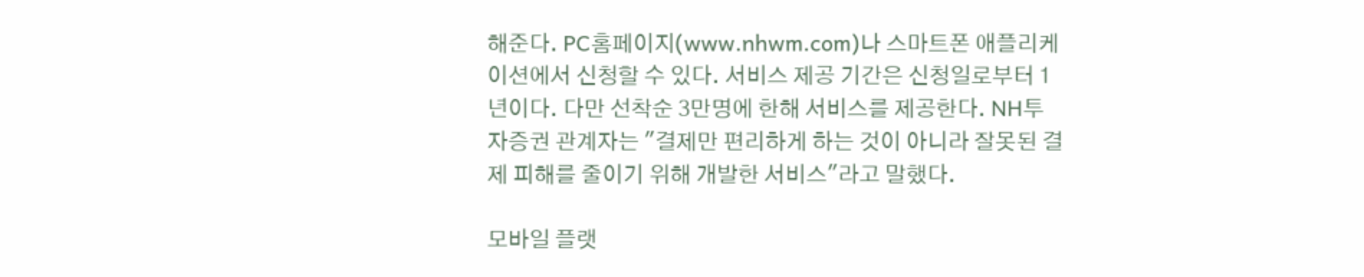해준다. PC홈페이지(www.nhwm.com)나 스마트폰 애플리케이션에서 신청할 수 있다. 서비스 제공 기간은 신청일로부터 1년이다. 다만 선착순 3만명에 한해 서비스를 제공한다. NH투자증권 관계자는 "결제만 편리하게 하는 것이 아니라 잘못된 결제 피해를 줄이기 위해 개발한 서비스"라고 말했다.

모바일 플랫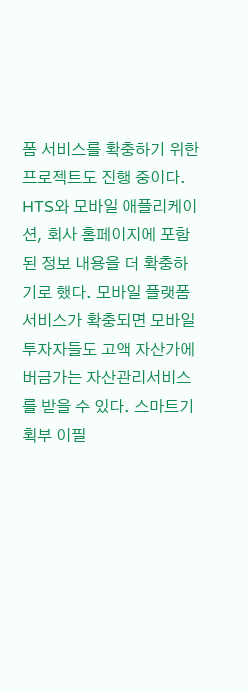폼 서비스를 확충하기 위한 프로젝트도 진행 중이다. HTS와 모바일 애플리케이션, 회사 홈페이지에 포함된 정보 내용을 더 확충하기로 했다. 모바일 플랫폼 서비스가 확충되면 모바일 투자자들도 고액 자산가에 버금가는 자산관리서비스를 받을 수 있다. 스마트기획부 이필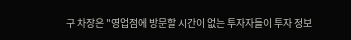구 차장은 "영업점에 방문할 시간이 없는 투자자들이 투자 정보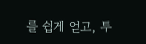를 쉽게 얻고, 투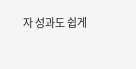자 성과도 쉽게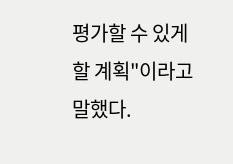평가할 수 있게 할 계획"이라고 말했다.